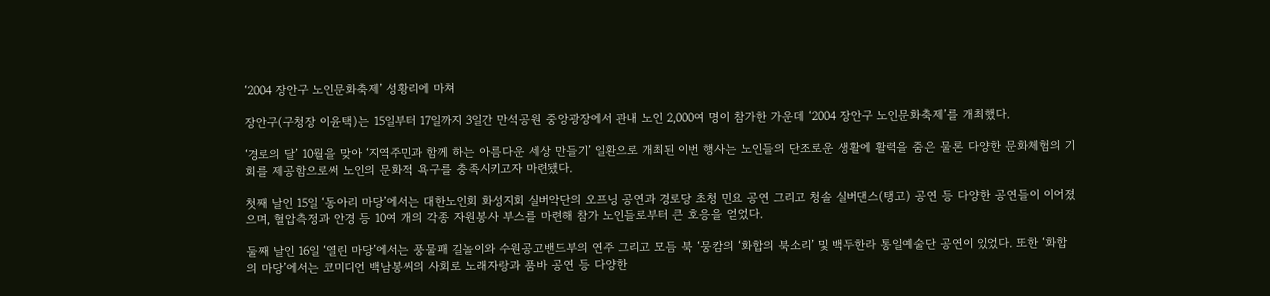‘2004 장안구 노인문화축제’ 성황리에 마쳐

장안구(구청장 이윤택)는 15일부터 17일까지 3일간 만석공원 중앙광장에서 관내 노인 2,000여 명이 참가한 가운데 ‘2004 장안구 노인문화축제’를 개최했다.

‘경로의 달’ 10월을 맞아 ‘지역주민과 함께 하는 아름다운 세상 만들기’ 일환으로 개최된 이번 행사는 노인들의 단조로운 생활에 활력을 줌은 물론 다양한 문화체험의 기회를 제공함으로써 노인의 문화적 욕구를 충족시키고자 마련됐다.

첫째 날인 15일 ‘동아리 마당’에서는 대한노인회 화성지회 실버악단의 오프닝 공연과 경로당 초청 민요 공연 그리고 청솔 실버댄스(탱고) 공연 등 다양한 공연들이 이어졌으며, 혈압측정과 안경 등 10여 개의 각종 자원봉사 부스를 마련해 참가 노인들로부터 큰 호응을 얻었다.

둘째 날인 16일 ‘열린 마당’에서는 풍물패 길놀이와 수원공고밴드부의 연주 그리고 모듬 북 ‘뭉캄의 ‘화합의 북소리’ 및 백두한라 통일예술단 공연이 있었다. 또한 ‘화합의 마당’에서는 코미디언 백남봉씨의 사회로 노래자랑과 품바 공연 등 다양한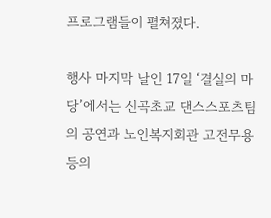프로그램들이 펼쳐졌다.

행사 마지막 날인 17일 ‘결실의 마당’에서는 신곡초교 댄스스포츠팀의 공연과 노인복지회관 고전무용 등의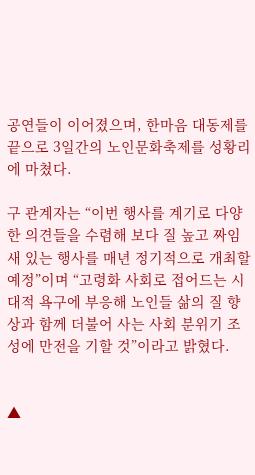공연들이 이어졌으며, 한마음 대동제를 끝으로 3일간의 노인문화축제를 성황리에 마쳤다.

구 관계자는 “이번 행사를 계기로 다양한 의견들을 수렴해 보다 질 높고 짜임새 있는 행사를 매년 정기적으로 개최할 예정”이며 “고령화 사회로 접어드는 시대적 욕구에 부응해 노인들 삶의 질 향상과 함께 더불어 사는 사회 분위기 조성에 만전을 기할 것”이라고 밝혔다.


▲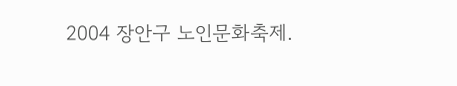2004 장안구 노인문화축제.